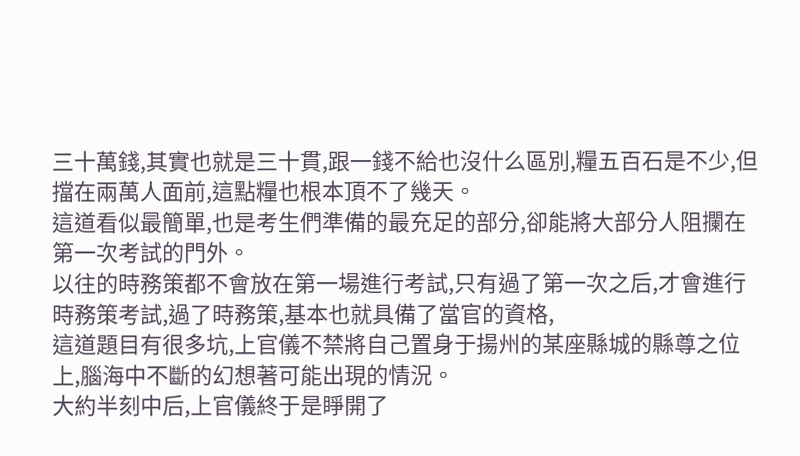三十萬錢,其實也就是三十貫,跟一錢不給也沒什么區別,糧五百石是不少,但擋在兩萬人面前,這點糧也根本頂不了幾天。
這道看似最簡單,也是考生們準備的最充足的部分,卻能將大部分人阻攔在第一次考試的門外。
以往的時務策都不會放在第一場進行考試,只有過了第一次之后,才會進行時務策考試,過了時務策,基本也就具備了當官的資格,
這道題目有很多坑,上官儀不禁將自己置身于揚州的某座縣城的縣尊之位上,腦海中不斷的幻想著可能出現的情況。
大約半刻中后,上官儀終于是睜開了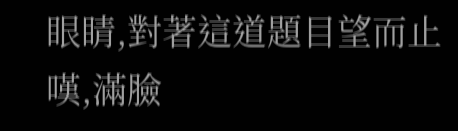眼睛,對著這道題目望而止嘆,滿臉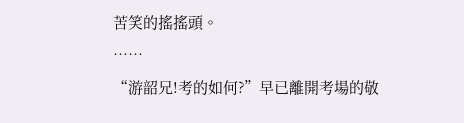苦笑的搖搖頭。
……
“游韶兄!考的如何?”早已離開考場的敬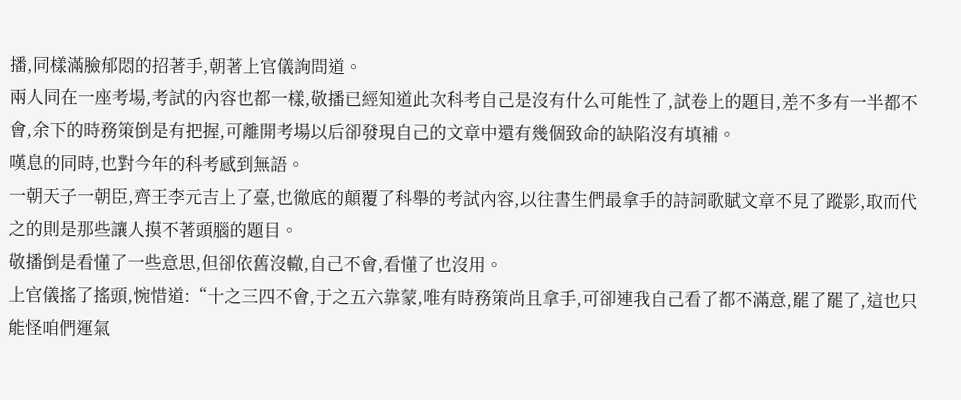播,同樣滿臉郁悶的招著手,朝著上官儀詢問道。
兩人同在一座考場,考試的內容也都一樣,敬播已經知道此次科考自己是沒有什么可能性了,試卷上的題目,差不多有一半都不會,余下的時務策倒是有把握,可離開考場以后卻發現自己的文章中還有幾個致命的缺陷沒有填補。
嘆息的同時,也對今年的科考感到無語。
一朝天子一朝臣,齊王李元吉上了臺,也徹底的顛覆了科舉的考試內容,以往書生們最拿手的詩詞歌賦文章不見了蹤影,取而代之的則是那些讓人摸不著頭腦的題目。
敬播倒是看懂了一些意思,但卻依舊沒轍,自己不會,看懂了也沒用。
上官儀搖了搖頭,惋惜道:“十之三四不會,于之五六靠蒙,唯有時務策尚且拿手,可卻連我自己看了都不滿意,罷了罷了,這也只能怪咱們運氣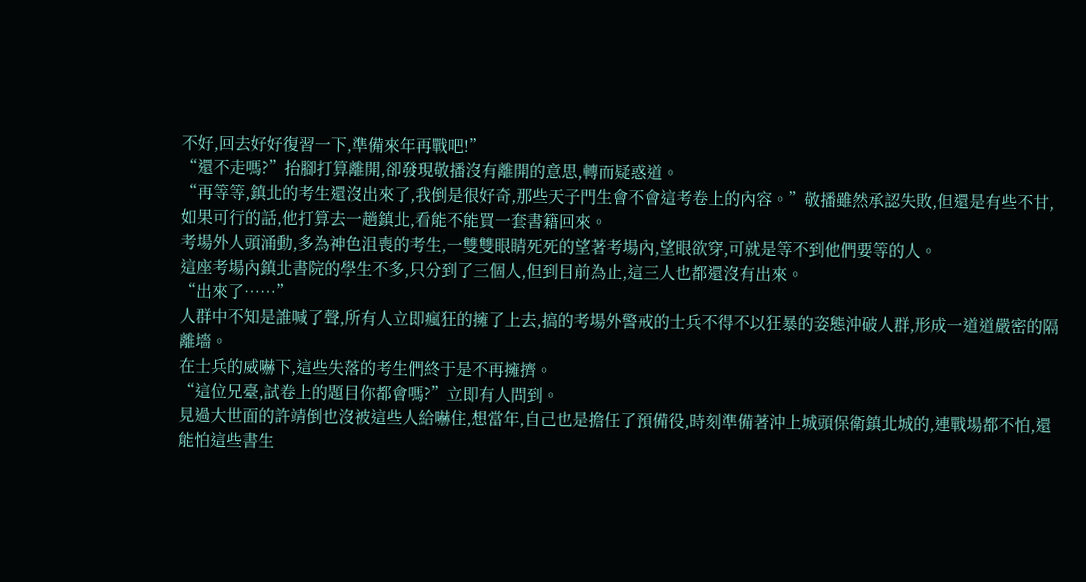不好,回去好好復習一下,準備來年再戰吧!”
“還不走嗎?”抬腳打算離開,卻發現敬播沒有離開的意思,轉而疑惑道。
“再等等,鎮北的考生還沒出來了,我倒是很好奇,那些天子門生會不會這考卷上的內容。”敬播雖然承認失敗,但還是有些不甘,如果可行的話,他打算去一趟鎮北,看能不能買一套書籍回來。
考場外人頭涌動,多為神色沮喪的考生,一雙雙眼睛死死的望著考場內,望眼欲穿,可就是等不到他們要等的人。
這座考場內鎮北書院的學生不多,只分到了三個人,但到目前為止,這三人也都還沒有出來。
“出來了……”
人群中不知是誰喊了聲,所有人立即瘋狂的擁了上去,搞的考場外警戒的士兵不得不以狂暴的姿態沖破人群,形成一道道嚴密的隔離墻。
在士兵的威嚇下,這些失落的考生們終于是不再擁擠。
“這位兄臺,試卷上的題目你都會嗎?”立即有人問到。
見過大世面的許靖倒也沒被這些人給嚇住,想當年,自己也是擔任了預備役,時刻準備著沖上城頭保衛鎮北城的,連戰場都不怕,還能怕這些書生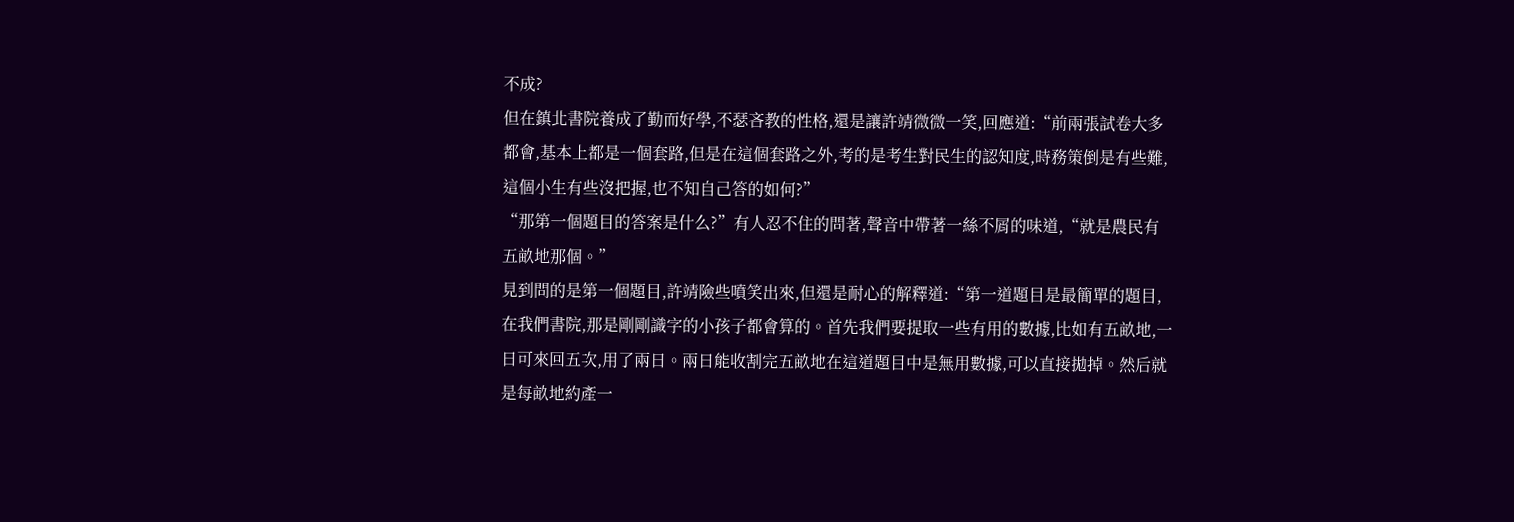不成?
但在鎮北書院養成了勤而好學,不瑟吝教的性格,還是讓許靖微微一笑,回應道:“前兩張試卷大多都會,基本上都是一個套路,但是在這個套路之外,考的是考生對民生的認知度,時務策倒是有些難,這個小生有些沒把握,也不知自己答的如何?”
“那第一個題目的答案是什么?”有人忍不住的問著,聲音中帶著一絲不屑的味道,“就是農民有五畝地那個。”
見到問的是第一個題目,許靖險些噴笑出來,但還是耐心的解釋道:“第一道題目是最簡單的題目,在我們書院,那是剛剛識字的小孩子都會算的。首先我們要提取一些有用的數據,比如有五畝地,一日可來回五次,用了兩日。兩日能收割完五畝地在這道題目中是無用數據,可以直接拋掉。然后就是每畝地約產一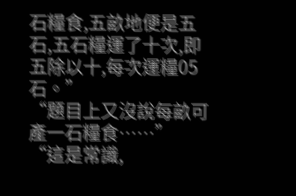石糧食,五畝地便是五石,五石糧運了十次,即五除以十,每次運糧05石。”
“題目上又沒說每畝可產一石糧食……”
“這是常識,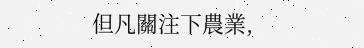但凡關注下農業,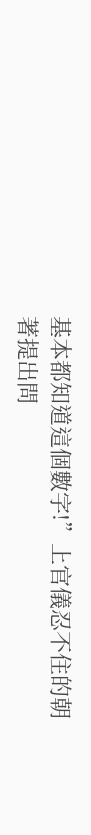基本都知道這個數字!”上官儀忍不住的朝著提出問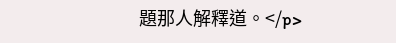題那人解釋道。</p>